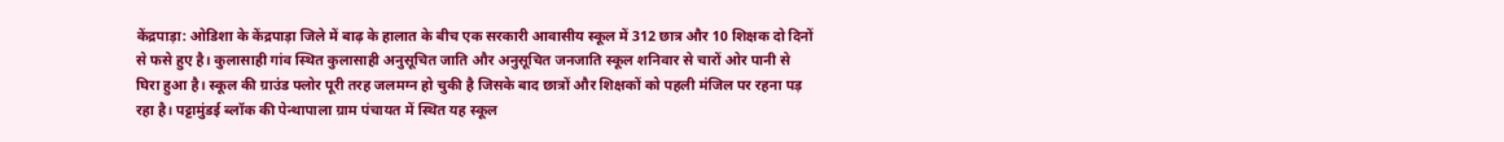केंद्रपाड़ा: ओडिशा के केंद्रपाड़ा जिले में बाढ़ के हालात के बीच एक सरकारी आवासीय स्कूल में 312 छात्र और 10 शिक्षक दो दिनों से फसे हुए है। कुलासाही गांव स्थित कुलासाही अनुसूचित जाति और अनुसूचित जनजाति स्कूल शनिवार से चारों ओर पानी से घिरा हुआ है। स्कूल की ग्राउंड फ्लोर पूरी तरह जलमग्न हो चुकी है जिसके बाद छात्रों और शिक्षकों को पहली मंजिल पर रहना पड़ रहा है। पट्टामुंडई ब्लॉक की पेन्थापाला ग्राम पंचायत में स्थित यह स्कूल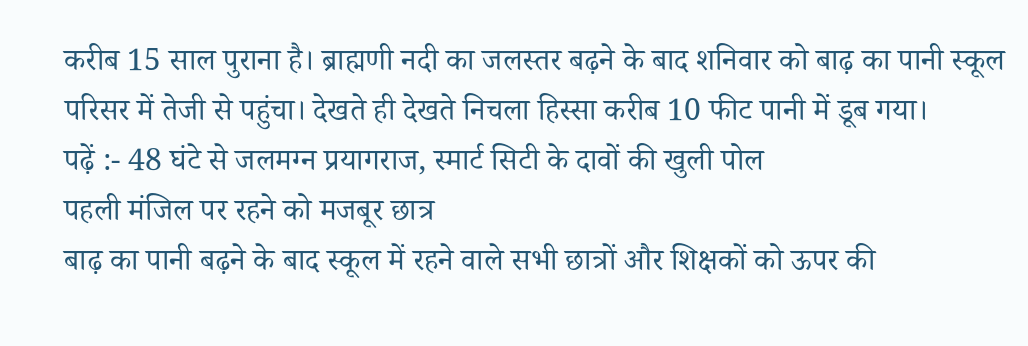करीब 15 साल पुराना है। ब्राह्मणी नदी का जलस्तर बढ़ने के बाद शनिवार को बाढ़ का पानी स्कूल परिसर में तेजी से पहुंचा। देखते ही देखते निचला हिस्सा करीब 10 फीट पानी में डूब गया।
पढ़ें :- 48 घंटे से जलमग्न प्रयागराज, स्मार्ट सिटी के दावों की खुली पोल
पहली मंजिल पर रहने को मजबूर छात्र
बाढ़ का पानी बढ़ने के बाद स्कूल में रहने वाले सभी छात्रों और शिक्षकों को ऊपर की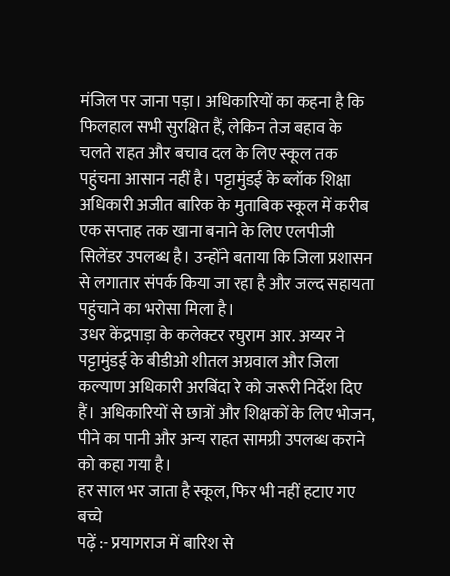मंजिल पर जाना पड़ा। अधिकारियों का कहना है कि फिलहाल सभी सुरक्षित हैं, लेकिन तेज बहाव के चलते राहत और बचाव दल के लिए स्कूल तक पहुंचना आसान नहीं है। पट्टामुंडई के ब्लॉक शिक्षा अधिकारी अजीत बारिक के मुताबिक स्कूल में करीब एक सप्ताह तक खाना बनाने के लिए एलपीजी सिलेंडर उपलब्ध है। उन्होंने बताया कि जिला प्रशासन से लगातार संपर्क किया जा रहा है और जल्द सहायता पहुंचाने का भरोसा मिला है।
उधर केंद्रपाड़ा के कलेक्टर रघुराम आर. अय्यर ने पट्टामुंडई के बीडीओ शीतल अग्रवाल और जिला कल्याण अधिकारी अरबिंदा रे को जरूरी निर्देश दिए हैं। अधिकारियों से छात्रों और शिक्षकों के लिए भोजन, पीने का पानी और अन्य राहत सामग्री उपलब्ध कराने को कहा गया है।
हर साल भर जाता है स्कूल, फिर भी नहीं हटाए गए बच्चे
पढ़ें :- प्रयागराज में बारिश से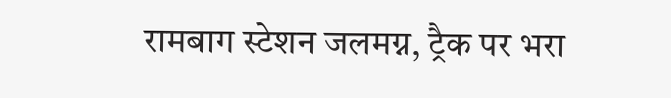रामबाग स्टेशन जलमग्न, ट्रैक पर भरा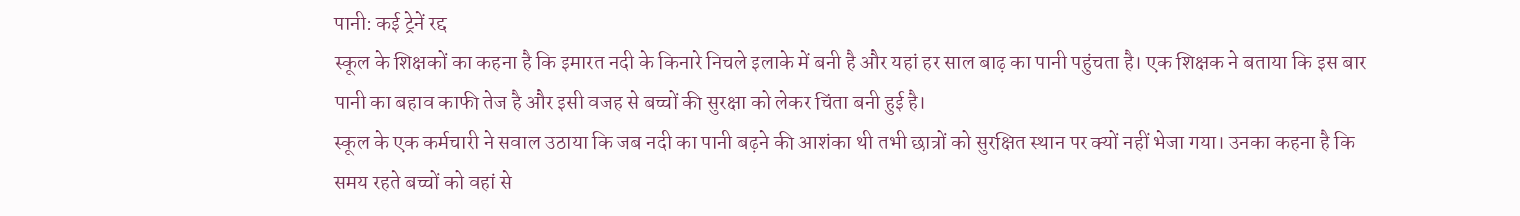पानी: कई ट्रेनें रद्द
स्कूल के शिक्षकों का कहना है कि इमारत नदी के किनारे निचले इलाके में बनी है और यहां हर साल बाढ़ का पानी पहुंचता है। एक शिक्षक ने बताया कि इस बार पानी का बहाव काफी तेज है और इसी वजह से बच्चों की सुरक्षा को लेकर चिंता बनी हुई है।
स्कूल के एक कर्मचारी ने सवाल उठाया कि जब नदी का पानी बढ़ने की आशंका थी तभी छात्रों को सुरक्षित स्थान पर क्यों नहीं भेजा गया। उनका कहना है कि समय रहते बच्चों को वहां से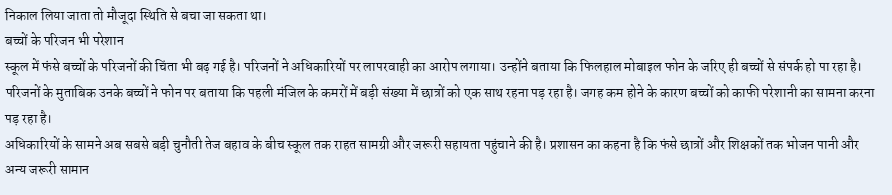निकाल लिया जाता तो मौजूदा स्थिति से बचा जा सकता था।
बच्चों के परिजन भी परेशान
स्कूल में फंसे बच्चों के परिजनों की चिंता भी बढ़ गई है। परिजनों ने अधिकारियों पर लापरवाही का आरोप लगाया। उन्होंने बताया कि फिलहाल मोबाइल फोन के जरिए ही बच्चों से संपर्क हो पा रहा है। परिजनों के मुताबिक उनके बच्चों ने फोन पर बताया कि पहली मंजिल के कमरों में बड़ी संख्या में छात्रों को एक साथ रहना पड़ रहा है। जगह कम होने के कारण बच्चों को काफी परेशानी का सामना करना पड़ रहा है।
अधिकारियों के सामने अब सबसे बड़ी चुनौती तेज बहाव के बीच स्कूल तक राहत सामग्री और जरूरी सहायता पहुंचाने की है। प्रशासन का कहना है कि फंसे छात्रों और शिक्षकों तक भोजन पानी और अन्य जरूरी सामान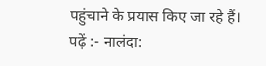पहुंचाने के प्रयास किए जा रहे हैं।
पढ़ें :- नालंदा: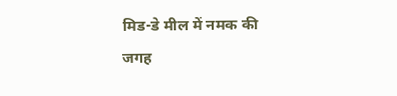मिड-डे मील में नमक की जगह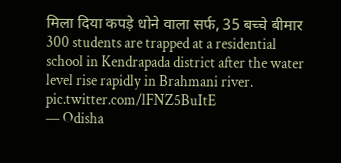मिला दिया कपड़े धोने वाला सर्फ, 35 बच्चे बीमार
300 students are trapped at a residential school in Kendrapada district after the water level rise rapidly in Brahmani river. pic.twitter.com/lFNZ5BuItE
— Odisha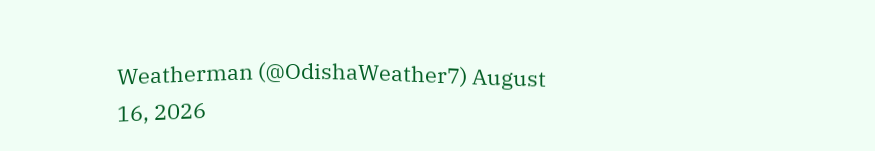Weatherman (@OdishaWeather7) August 16, 2026